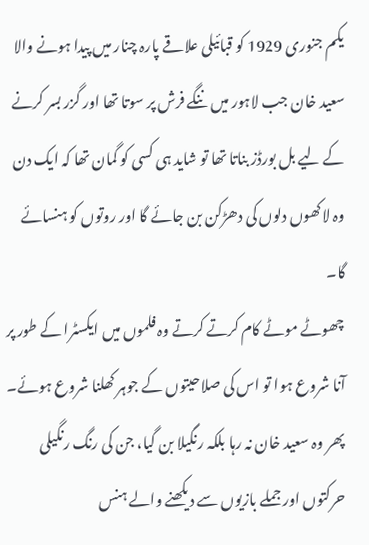یکم جنوری 1929 کو قبائیلی علاقے پارہ چنار میں پیدا ہونے والا سعید خان جب لاہور میں ننگے فرش پر سوتا تھا اور گزر بسر کرنے کے لیے بل بورڈز بناتا تھا تو شاید ہی کسی کو گمان تھا کہ ایک دن وہ لاکھوں دلوں کی دھڑکن بن جائے گا اور روتوں کو ہنسائے گا۔
چھوٹے موٹے کام کرتے کرتے وہ فلموں میں ایکسٹرا کے طور پر آنا شروع ہوا تو اس کی صلاحیتوں کے جوہر کھلنا شروع ہوئے۔ پھر وہ سعید خان نہ رہا بلکہ رنگیلا بن گیا، جن کی رنگ رنگیلی حرکتوں اور جملے بازیوں سے دیکھنے والے ہنس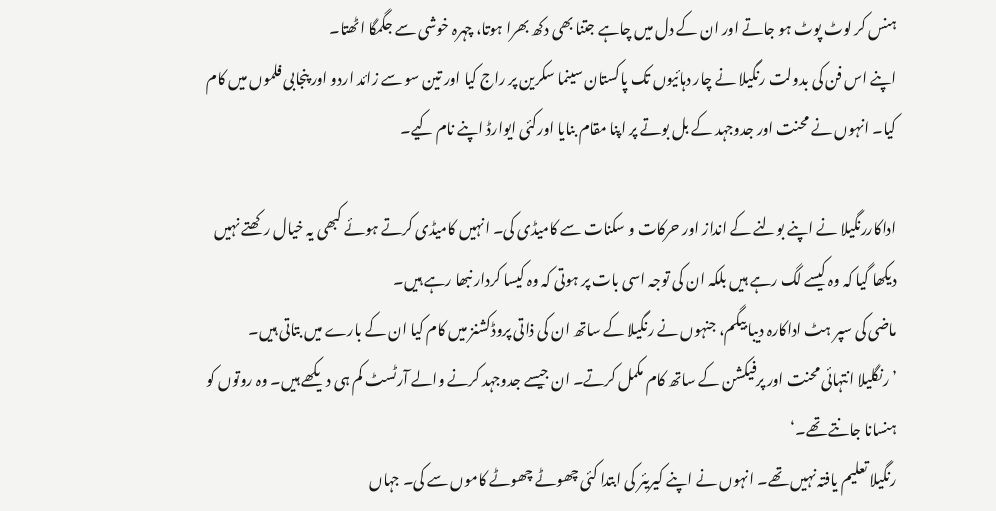ہنس کر لوٹ پوٹ ہو جاتے اور ان کے دل میں چاہے جتنا بھی دکھ بھرا ہوتا، چہرہ خوشی سے جگمگا اٹھتا۔
اپنے اس فن کی بدولت رنگیلا نے چار دہائیوں تک پاکستان سینما سکرین پر راج کیا اور تین سو سے زائد اردو اور پنجابی فلموں میں کام کیا۔ انہوں نے محنت اور جدوجہد کے بل بوتے پر اپنا مقام بنایا اورکئی ایوارڈ اپنے نام کیے۔

اداکاررنگیلا نے اپنے بولنے کے انداز اور حرکات و سکنات سے کامیڈی کی۔ انہیں کامیڈی کرتے ہوئے کبھی یہ خیال رکھتے نہیں دیکھا گیا کہ وہ کیسے لگ رہے ہیں بلکہ ان کی توجہ اسی بات پر ہوتی کہ وہ کیسا کردار نبھا رہے ہیں۔
ماضی کی سپر ہٹ اداکارہ دیبا بیگم، جنہوں نے رنگیلا کے ساتھ ان کی ذاتی پروڈکشنز میں کام کیا ان کے بارے میں بتاتی ہیں۔
’رنگلیلا انتہائی محنت اور پرفیکشن کے ساتھ کام مکمل کرتے۔ ان جیسے جدوجہد کرنے والے آرٹسٹ کم ہی دیکھے ہیں۔ وہ روتوں کو ہنسانا جانتے تھے۔‘
رنگیلا تعلیم یافتہ نہیں تھے۔ انہوں نے اپنے کیریئر کی ابتدا کئی چھوٹے چھوٹے کاموں سے کی۔ جہاں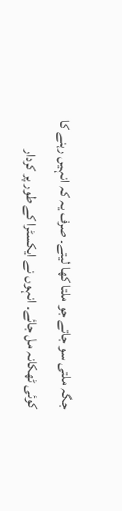جگہ ملتی سو جاتے جو ملتا کھا لیتے۔ صرف یہ کہ انہیں رہنے کا کوئی ٹھکانہ مل جائے۔ انہوں نے ایکسٹرا کے طور پر کردار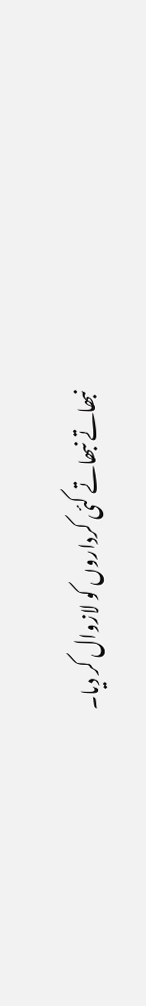نبھاتے نبھاتے کئی کرداروں کو لازوال کر دیا۔